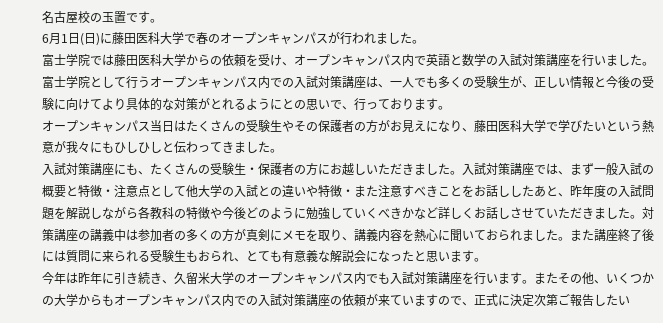名古屋校の玉置です。
6月1日(日)に藤田医科大学で春のオープンキャンパスが行われました。
富士学院では藤田医科大学からの依頼を受け、オープンキャンパス内で英語と数学の入試対策講座を行いました。
富士学院として行うオープンキャンパス内での入試対策講座は、一人でも多くの受験生が、正しい情報と今後の受験に向けてより具体的な対策がとれるようにとの思いで、行っております。
オープンキャンパス当日はたくさんの受験生やその保護者の方がお見えになり、藤田医科大学で学びたいという熱意が我々にもひしひしと伝わってきました。
入試対策講座にも、たくさんの受験生・保護者の方にお越しいただきました。入試対策講座では、まず一般入試の概要と特徴・注意点として他大学の入試との違いや特徴・また注意すべきことをお話ししたあと、昨年度の入試問題を解説しながら各教科の特徴や今後どのように勉強していくべきかなど詳しくお話しさせていただきました。対策講座の講義中は参加者の多くの方が真剣にメモを取り、講義内容を熱心に聞いておられました。また講座終了後には質問に来られる受験生もおられ、とても有意義な解説会になったと思います。
今年は昨年に引き続き、久留米大学のオープンキャンパス内でも入試対策講座を行います。またその他、いくつかの大学からもオープンキャンパス内での入試対策講座の依頼が来ていますので、正式に決定次第ご報告したい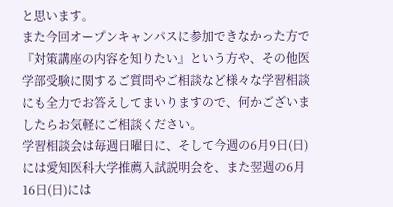と思います。
また今回オープンキャンパスに参加できなかった方で『対策講座の内容を知りたい』という方や、その他医学部受験に関するご質問やご相談など様々な学習相談にも全力でお答えしてまいりますので、何かございましたらお気軽にご相談ください。
学習相談会は毎週日曜日に、そして今週の6月9日(日)には愛知医科大学推薦入試説明会を、また翌週の6月16日(日)には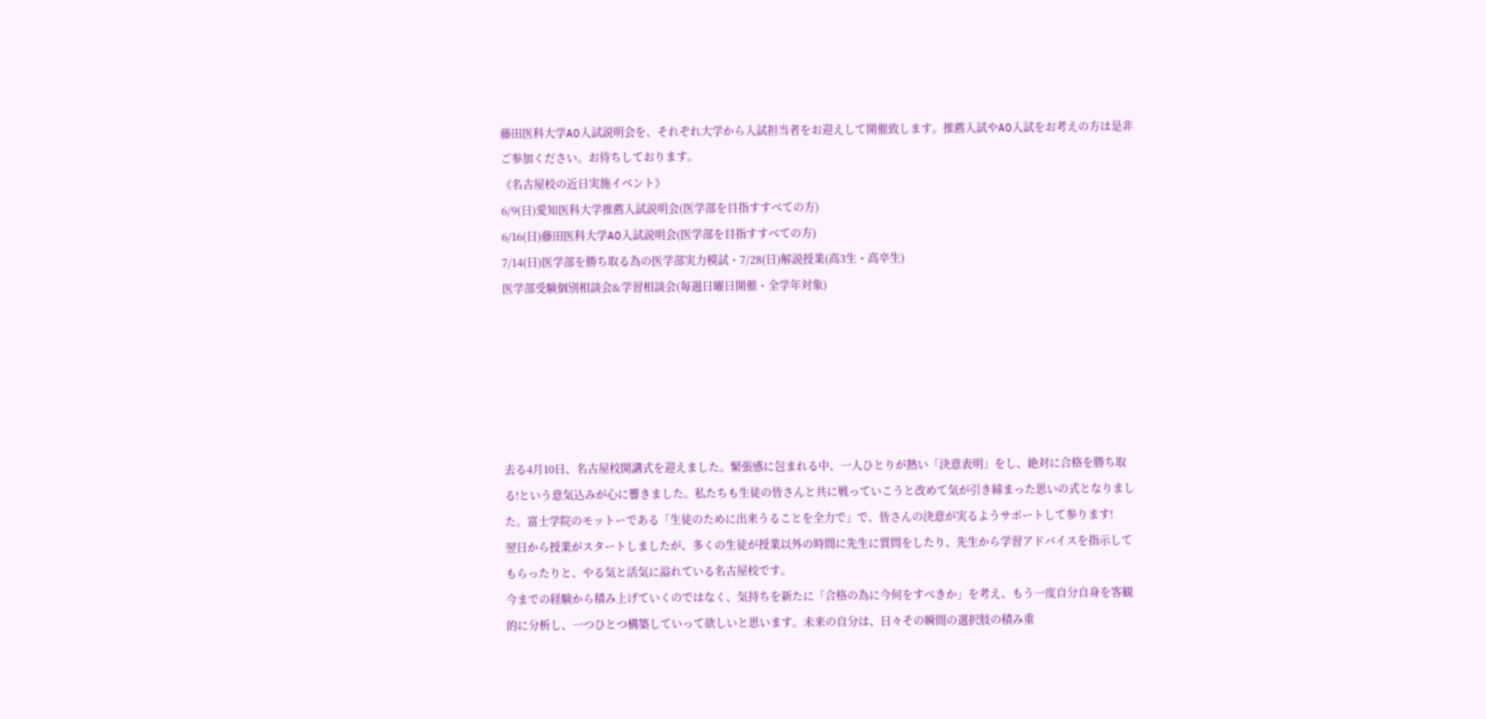藤田医科大学AO入試説明会を、それぞれ大学から入試担当者をお迎えして開催致します。推薦入試やAO入試をお考えの方は是非ご参加ください。お待ちしております。
《名古屋校の近日実施イベント》
6/9(日)愛知医科大学推薦入試説明会(医学部を目指すすべての方)
6/16(日)藤田医科大学AO入試説明会(医学部を目指すすべての方)
7/14(日)医学部を勝ち取る為の医学部実力模試・7/28(日)解説授業(高3生・高卒生)
医学部受験個別相談会&学習相談会(毎週日曜日開催・全学年対象)






去る4月10日、名古屋校開講式を迎えました。緊張感に包まれる中、一人ひとりが熱い「決意表明」をし、絶対に合格を勝ち取る!という意気込みが心に響きました。私たちも生徒の皆さんと共に戦っていこうと改めて気が引き締まった思いの式となりました。富士学院のモットーである「生徒のために出来うることを全力で」で、皆さんの決意が実るようサポートして参ります!
翌日から授業がスタートしましたが、多くの生徒が授業以外の時間に先生に質問をしたり、先生から学習アドバイスを指示してもらったりと、やる気と活気に溢れている名古屋校です。
今までの経験から積み上げていくのではなく、気持ちを新たに「合格の為に今何をすべきか」を考え、もう一度自分自身を客観的に分析し、一つひとつ構築していって欲しいと思います。未来の自分は、日々その瞬間の選択肢の積み重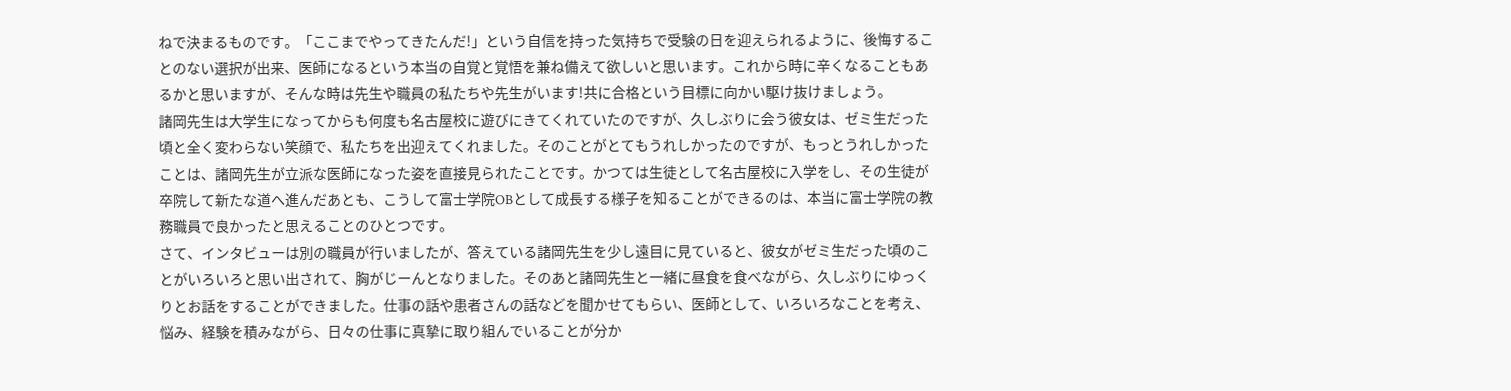ねで決まるものです。「ここまでやってきたんだ!」という自信を持った気持ちで受験の日を迎えられるように、後悔することのない選択が出来、医師になるという本当の自覚と覚悟を兼ね備えて欲しいと思います。これから時に辛くなることもあるかと思いますが、そんな時は先生や職員の私たちや先生がいます!共に合格という目標に向かい駆け抜けましょう。
諸岡先生は大学生になってからも何度も名古屋校に遊びにきてくれていたのですが、久しぶりに会う彼女は、ゼミ生だった頃と全く変わらない笑顔で、私たちを出迎えてくれました。そのことがとてもうれしかったのですが、もっとうれしかったことは、諸岡先生が立派な医師になった姿を直接見られたことです。かつては生徒として名古屋校に入学をし、その生徒が卒院して新たな道へ進んだあとも、こうして富士学院OBとして成長する様子を知ることができるのは、本当に富士学院の教務職員で良かったと思えることのひとつです。
さて、インタビューは別の職員が行いましたが、答えている諸岡先生を少し遠目に見ていると、彼女がゼミ生だった頃のことがいろいろと思い出されて、胸がじーんとなりました。そのあと諸岡先生と一緒に昼食を食べながら、久しぶりにゆっくりとお話をすることができました。仕事の話や患者さんの話などを聞かせてもらい、医師として、いろいろなことを考え、悩み、経験を積みながら、日々の仕事に真摯に取り組んでいることが分か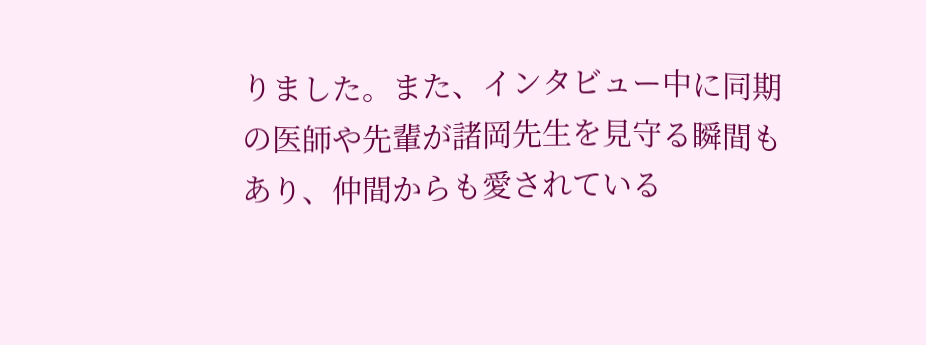りました。また、インタビュー中に同期の医師や先輩が諸岡先生を見守る瞬間もあり、仲間からも愛されている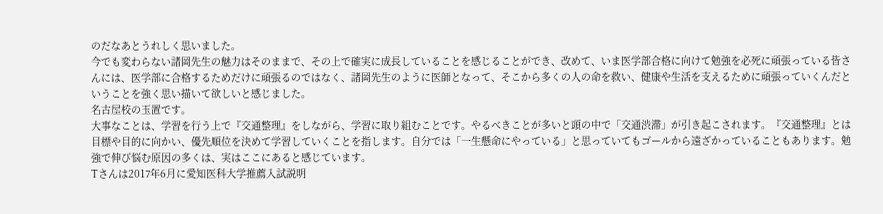のだなあとうれしく思いました。
今でも変わらない諸岡先生の魅力はそのままで、その上で確実に成長していることを感じることができ、改めて、いま医学部合格に向けて勉強を必死に頑張っている皆さんには、医学部に合格するためだけに頑張るのではなく、諸岡先生のように医師となって、そこから多くの人の命を救い、健康や生活を支えるために頑張っていくんだということを強く思い描いて欲しいと感じました。
名古屋校の玉置です。
大事なことは、学習を行う上で『交通整理』をしながら、学習に取り組むことです。やるべきことが多いと頭の中で「交通渋滞」が引き起こされます。『交通整理』とは目標や目的に向かい、優先順位を決めて学習していくことを指します。自分では「一生懸命にやっている」と思っていてもゴールから遠ざかっていることもあります。勉強で伸び悩む原因の多くは、実はここにあると感じています。
Tさんは2017年6月に愛知医科大学推薦入試説明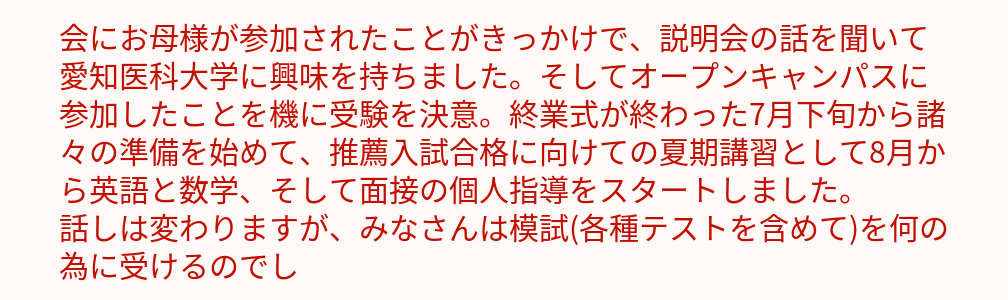会にお母様が参加されたことがきっかけで、説明会の話を聞いて愛知医科大学に興味を持ちました。そしてオープンキャンパスに参加したことを機に受験を決意。終業式が終わった7月下旬から諸々の準備を始めて、推薦入試合格に向けての夏期講習として8月から英語と数学、そして面接の個人指導をスタートしました。
話しは変わりますが、みなさんは模試(各種テストを含めて)を何の為に受けるのでし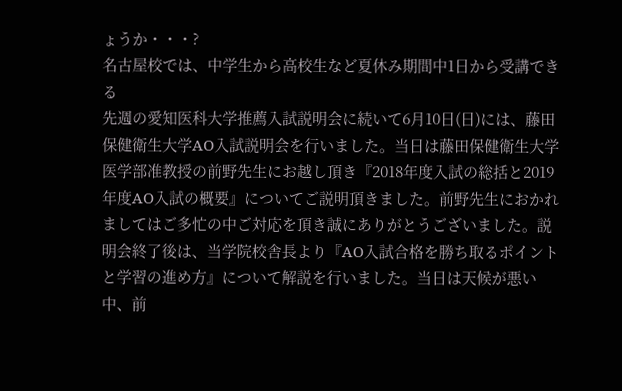ょうか・・・?
名古屋校では、中学生から高校生など夏休み期間中1日から受講できる
先週の愛知医科大学推薦入試説明会に続いて6月10日(日)には、藤田保健衛生大学AO入試説明会を行いました。当日は藤田保健衛生大学医学部准教授の前野先生にお越し頂き『2018年度入試の総括と2019年度AO入試の概要』についてご説明頂きました。前野先生におかれましてはご多忙の中ご対応を頂き誠にありがとうございました。説明会終了後は、当学院校舎長より『AO入試合格を勝ち取るポイントと学習の進め方』について解説を行いました。当日は天候が悪い中、前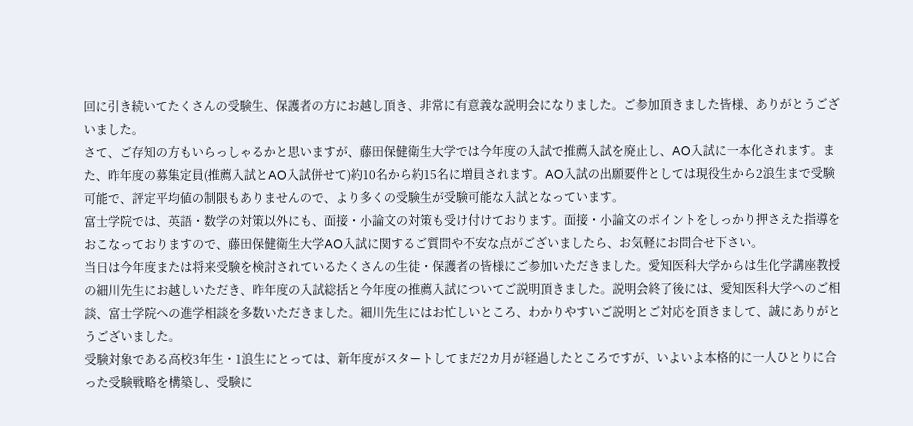回に引き続いてたくさんの受験生、保護者の方にお越し頂き、非常に有意義な説明会になりました。ご参加頂きました皆様、ありがとうございました。
さて、ご存知の方もいらっしゃるかと思いますが、藤田保健衛生大学では今年度の入試で推薦入試を廃止し、AO入試に一本化されます。また、昨年度の募集定員(推薦入試とAO入試併せて)約10名から約15名に増員されます。AO入試の出願要件としては現役生から2浪生まで受験可能で、評定平均値の制限もありませんので、より多くの受験生が受験可能な入試となっています。
富士学院では、英語・数学の対策以外にも、面接・小論文の対策も受け付けております。面接・小論文のポイントをしっかり押さえた指導をおこなっておりますので、藤田保健衛生大学AO入試に関するご質問や不安な点がございましたら、お気軽にお問合せ下さい。
当日は今年度または将来受験を検討されているたくさんの生徒・保護者の皆様にご参加いただきました。愛知医科大学からは生化学講座教授の細川先生にお越しいただき、昨年度の入試総括と今年度の推薦入試についてご説明頂きました。説明会終了後には、愛知医科大学へのご相談、富士学院への進学相談を多数いただきました。細川先生にはお忙しいところ、わかりやすいご説明とご対応を頂きまして、誠にありがとうございました。
受験対象である高校3年生・1浪生にとっては、新年度がスタートしてまだ2カ月が経過したところですが、いよいよ本格的に一人ひとりに合った受験戦略を構築し、受験に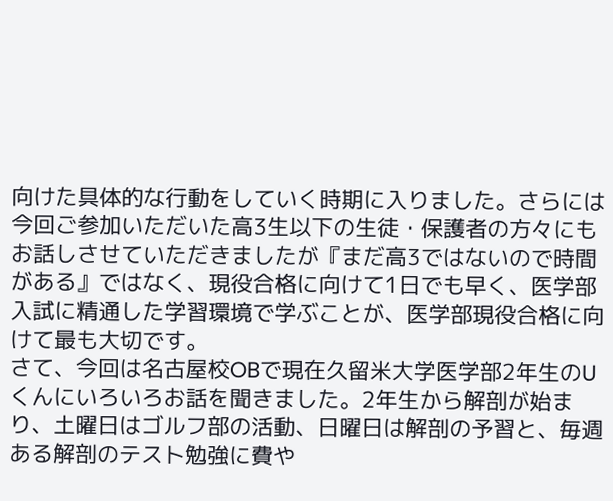向けた具体的な行動をしていく時期に入りました。さらには今回ご参加いただいた高3生以下の生徒・保護者の方々にもお話しさせていただきましたが『まだ高3ではないので時間がある』ではなく、現役合格に向けて1日でも早く、医学部入試に精通した学習環境で学ぶことが、医学部現役合格に向けて最も大切です。
さて、今回は名古屋校OBで現在久留米大学医学部2年生のUくんにいろいろお話を聞きました。2年生から解剖が始まり、土曜日はゴルフ部の活動、日曜日は解剖の予習と、毎週ある解剖のテスト勉強に費や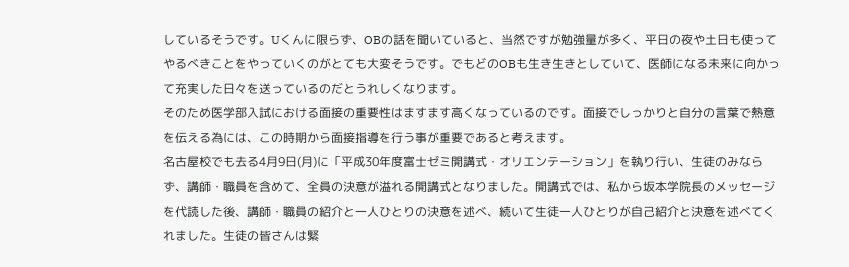しているそうです。Uくんに限らず、OBの話を聞いていると、当然ですが勉強量が多く、平日の夜や土日も使ってやるべきことをやっていくのがとても大変そうです。でもどのOBも生き生きとしていて、医師になる未来に向かって充実した日々を送っているのだとうれしくなります。
そのため医学部入試における面接の重要性はますます高くなっているのです。面接でしっかりと自分の言葉で熱意を伝える為には、この時期から面接指導を行う事が重要であると考えます。
名古屋校でも去る4月9日(月)に「平成30年度富士ゼミ開講式・オリエンテーション」を執り行い、生徒のみならず、講師・職員を含めて、全員の決意が溢れる開講式となりました。開講式では、私から坂本学院長のメッセージを代読した後、講師・職員の紹介と一人ひとりの決意を述べ、続いて生徒一人ひとりが自己紹介と決意を述べてくれました。生徒の皆さんは緊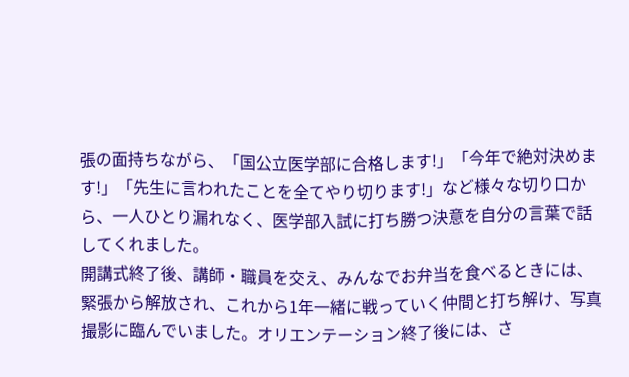張の面持ちながら、「国公立医学部に合格します!」「今年で絶対決めます!」「先生に言われたことを全てやり切ります!」など様々な切り口から、一人ひとり漏れなく、医学部入試に打ち勝つ決意を自分の言葉で話してくれました。
開講式終了後、講師・職員を交え、みんなでお弁当を食べるときには、緊張から解放され、これから1年一緒に戦っていく仲間と打ち解け、写真撮影に臨んでいました。オリエンテーション終了後には、さ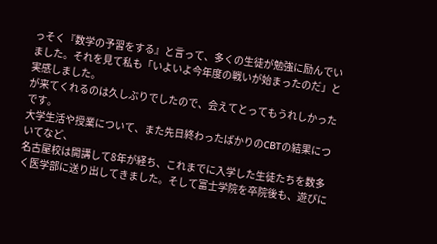っそく『数学の予習をする』と言って、多くの生徒が勉強に励んでいました。それを見て私も「いよいよ今年度の戦いが始まったのだ」と実感しました。
が来てくれるのは久しぶりでしたので、会えてとってもうれしかったです。
大学生活や授業について、また先日終わったばかりのCBTの結果についてなど、
名古屋校は開講して8年が経ち、これまでに入学した生徒たちを数多く医学部に送り出してきました。そして富士学院を卒院後も、遊びに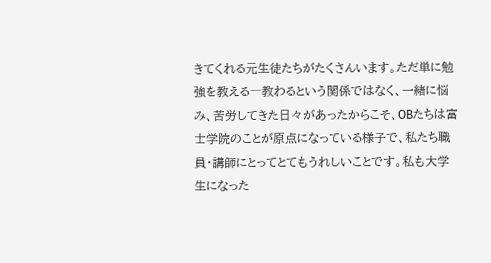きてくれる元生徒たちがたくさんいます。ただ単に勉強を教える―教わるという関係ではなく、一緒に悩み、苦労してきた日々があったからこそ、OBたちは富士学院のことが原点になっている様子で、私たち職員・講師にとってとてもうれしいことです。私も大学生になった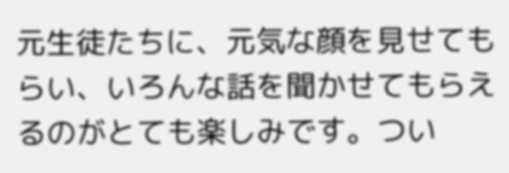元生徒たちに、元気な顔を見せてもらい、いろんな話を聞かせてもらえるのがとても楽しみです。つい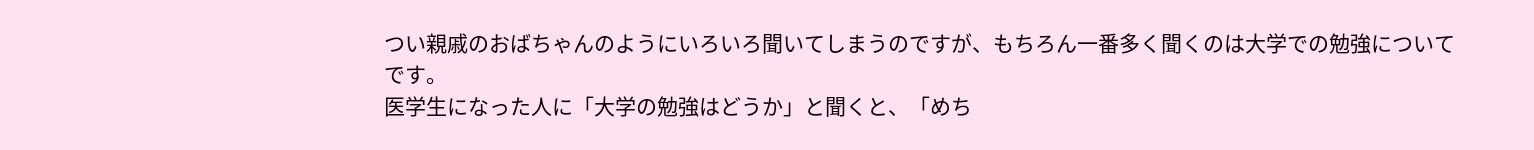つい親戚のおばちゃんのようにいろいろ聞いてしまうのですが、もちろん一番多く聞くのは大学での勉強についてです。
医学生になった人に「大学の勉強はどうか」と聞くと、「めち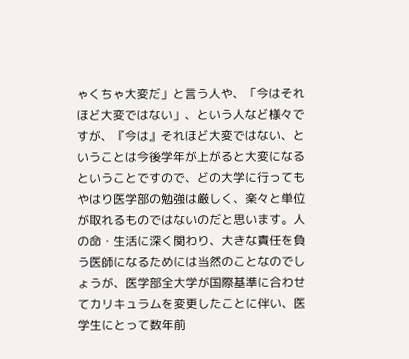ゃくちゃ大変だ」と言う人や、「今はそれほど大変ではない」、という人など様々ですが、『今は』それほど大変ではない、ということは今後学年が上がると大変になるということですので、どの大学に行ってもやはり医学部の勉強は厳しく、楽々と単位が取れるものではないのだと思います。人の命・生活に深く関わり、大きな責任を負う医師になるためには当然のことなのでしょうが、医学部全大学が国際基準に合わせてカリキュラムを変更したことに伴い、医学生にとって数年前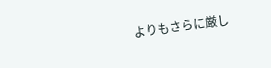よりもさらに厳し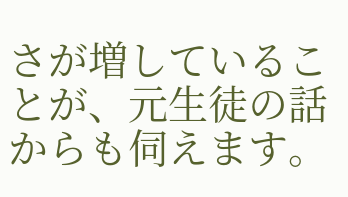さが増していることが、元生徒の話からも伺えます。